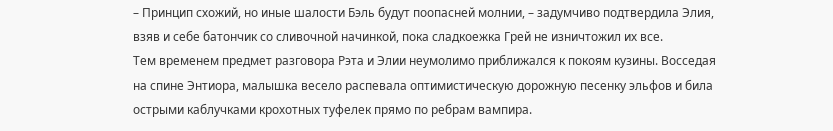– Принцип схожий, но иные шалости Бэль будут поопасней молнии, – задумчиво подтвердила Элия, взяв и себе батончик со сливочной начинкой, пока сладкоежка Грей не изничтожил их все.
Тем временем предмет разговора Рэта и Элии неумолимо приближался к покоям кузины. Восседая на спине Энтиора, малышка весело распевала оптимистическую дорожную песенку эльфов и била острыми каблучками крохотных туфелек прямо по ребрам вампира.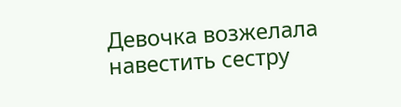Девочка возжелала навестить сестру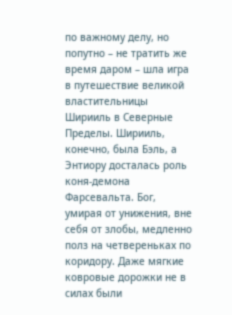по важному делу, но попутно – не тратить же время даром – шла игра в путешествие великой властительницы Ширииль в Северные Пределы. Ширииль, конечно, была Бэль, а Энтиору досталась роль коня-демона Фарсевальта. Бог, умирая от унижения, вне себя от злобы, медленно полз на четвереньках по коридору. Даже мягкие ковровые дорожки не в силах были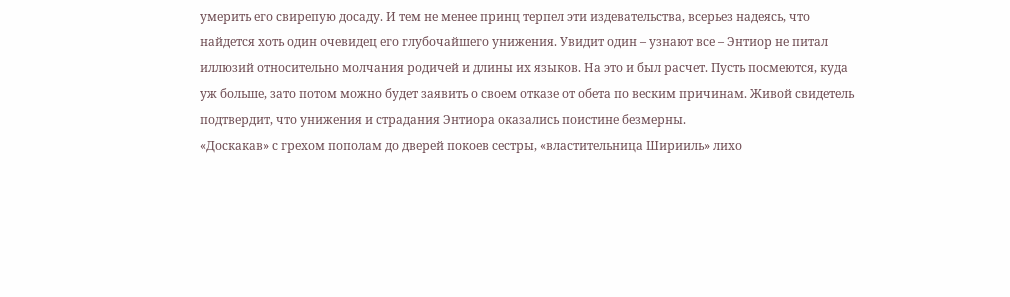умерить его свирепую досаду. И тем не менее принц терпел эти издевательства, всерьез надеясь, что найдется хоть один очевидец его глубочайшего унижения. Увидит один – узнают все – Энтиор не питал иллюзий относительно молчания родичей и длины их языков. На это и был расчет. Пусть посмеются, куда уж больше, зато потом можно будет заявить о своем отказе от обета по веским причинам. Живой свидетель подтвердит, что унижения и страдания Энтиора оказались поистине безмерны.
«Доскакав» с грехом пополам до дверей покоев сестры, «властительница Ширииль» лихо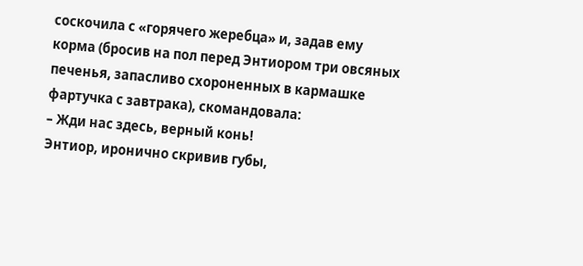соскочила с «горячего жеребца» и, задав ему корма (бросив на пол перед Энтиором три овсяных печенья, запасливо схороненных в кармашке фартучка с завтрака), скомандовала:
– Жди нас здесь, верный конь!
Энтиор, иронично скривив губы,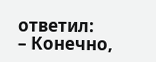ответил:
– Конечно,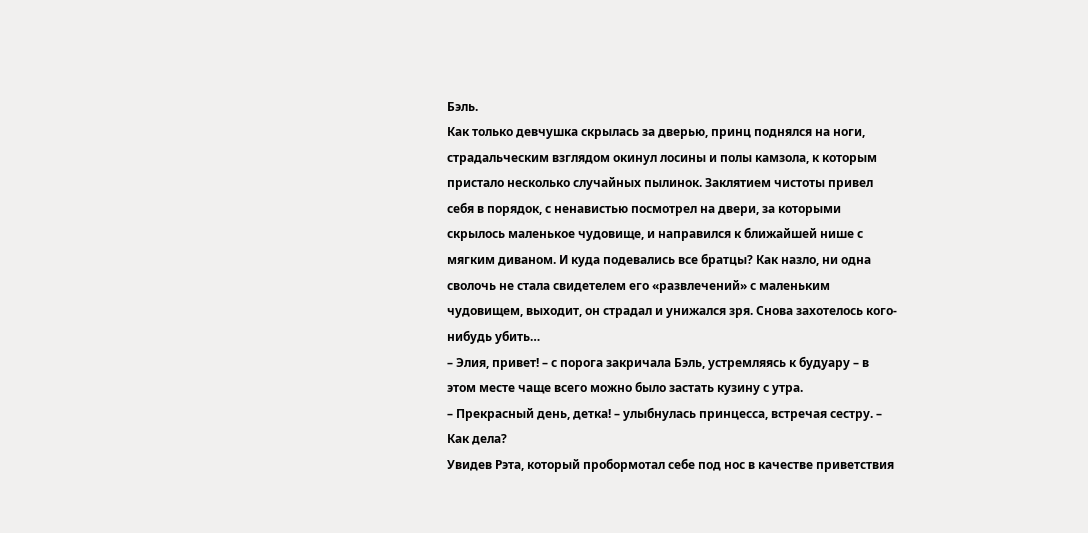Бэль.
Как только девчушка скрылась за дверью, принц поднялся на ноги, страдальческим взглядом окинул лосины и полы камзола, к которым пристало несколько случайных пылинок. Заклятием чистоты привел себя в порядок, с ненавистью посмотрел на двери, за которыми скрылось маленькое чудовище, и направился к ближайшей нише с мягким диваном. И куда подевались все братцы? Как назло, ни одна сволочь не стала свидетелем его «развлечений» с маленьким чудовищем, выходит, он страдал и унижался зря. Снова захотелось кого-нибудь убить…
– Элия, привет! – с порога закричала Бэль, устремляясь к будуару – в этом месте чаще всего можно было застать кузину с утра.
– Прекрасный день, детка! – улыбнулась принцесса, встречая сестру. – Как дела?
Увидев Рэта, который пробормотал себе под нос в качестве приветствия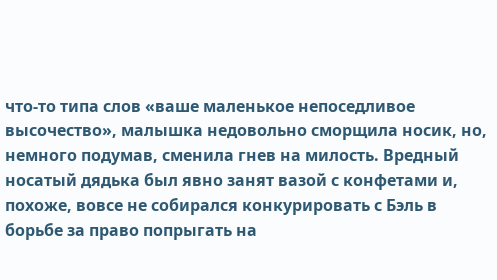что-то типа слов «ваше маленькое непоседливое высочество», малышка недовольно сморщила носик, но, немного подумав, сменила гнев на милость. Вредный носатый дядька был явно занят вазой с конфетами и, похоже, вовсе не собирался конкурировать с Бэль в борьбе за право попрыгать на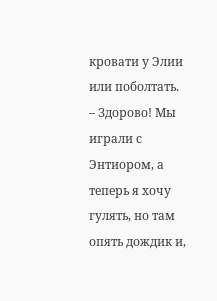кровати у Элии или поболтать.
– Здорово! Мы играли с Энтиором, а теперь я хочу гулять, но там опять дождик и,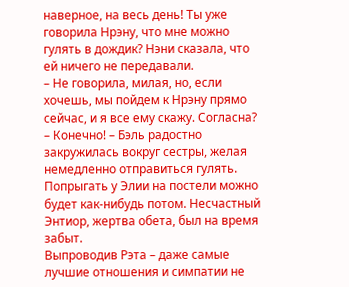наверное, на весь день! Ты уже говорила Нрэну, что мне можно гулять в дождик? Нэни сказала, что ей ничего не передавали.
– Не говорила, милая, но, если хочешь, мы пойдем к Нрэну прямо сейчас, и я все ему скажу. Согласна?
– Конечно! – Бэль радостно закружилась вокруг сестры, желая немедленно отправиться гулять. Попрыгать у Элии на постели можно будет как-нибудь потом. Несчастный Энтиор, жертва обета, был на время забыт.
Выпроводив Рэта – даже самые лучшие отношения и симпатии не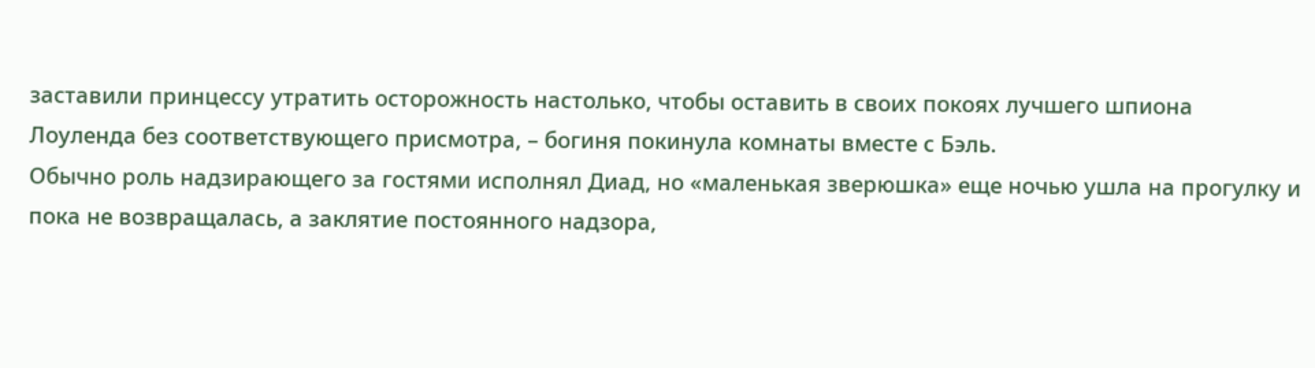заставили принцессу утратить осторожность настолько, чтобы оставить в своих покоях лучшего шпиона Лоуленда без соответствующего присмотра, – богиня покинула комнаты вместе с Бэль.
Обычно роль надзирающего за гостями исполнял Диад, но «маленькая зверюшка» еще ночью ушла на прогулку и пока не возвращалась, а заклятие постоянного надзора,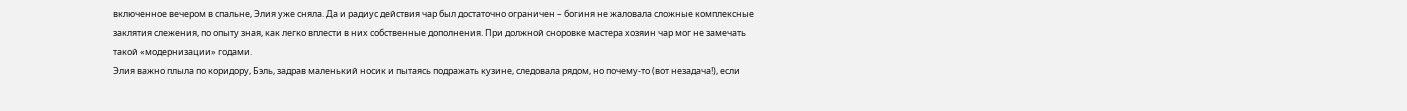включенное вечером в спальне, Элия уже сняла. Да и радиус действия чар был достаточно ограничен – богиня не жаловала сложные комплексные заклятия слежения, по опыту зная, как легко вплести в них собственные дополнения. При должной сноровке мастера хозяин чар мог не замечать такой «модернизации» годами.
Элия важно плыла по коридору, Бэль, задрав маленький носик и пытаясь подражать кузине, следовала рядом, но почему-то (вот незадача!), если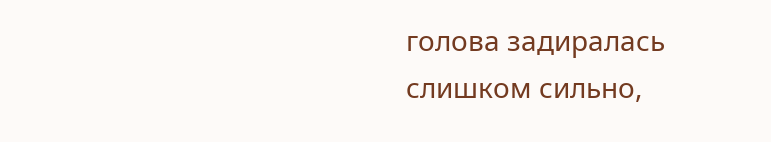голова задиралась слишком сильно,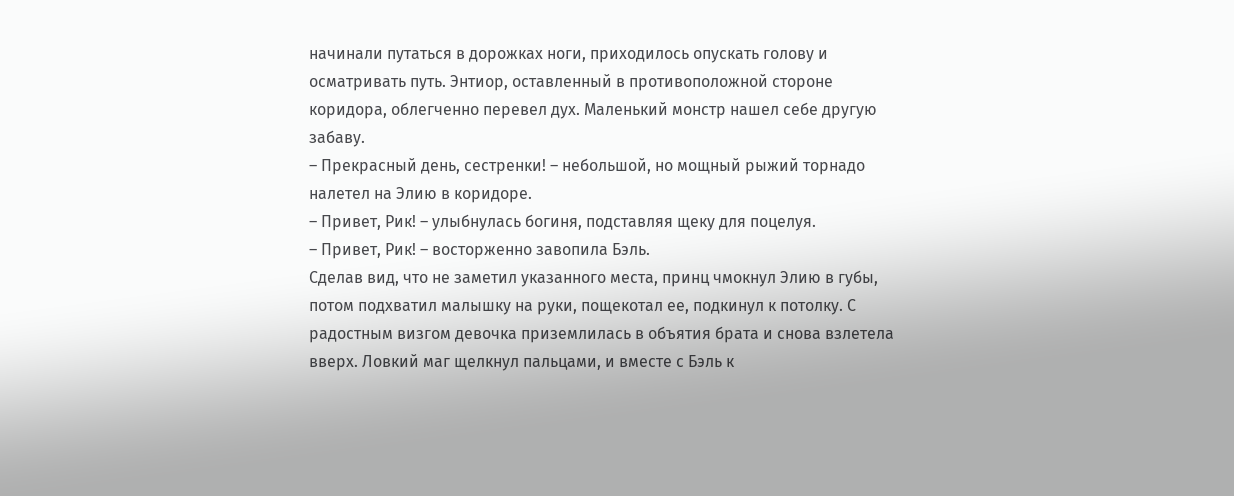начинали путаться в дорожках ноги, приходилось опускать голову и осматривать путь. Энтиор, оставленный в противоположной стороне коридора, облегченно перевел дух. Маленький монстр нашел себе другую забаву.
– Прекрасный день, сестренки! – небольшой, но мощный рыжий торнадо налетел на Элию в коридоре.
– Привет, Рик! – улыбнулась богиня, подставляя щеку для поцелуя.
– Привет, Рик! – восторженно завопила Бэль.
Сделав вид, что не заметил указанного места, принц чмокнул Элию в губы, потом подхватил малышку на руки, пощекотал ее, подкинул к потолку. С радостным визгом девочка приземлилась в объятия брата и снова взлетела вверх. Ловкий маг щелкнул пальцами, и вместе с Бэль к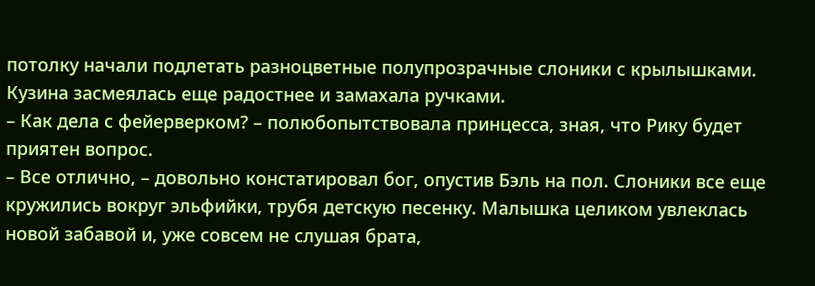потолку начали подлетать разноцветные полупрозрачные слоники с крылышками. Кузина засмеялась еще радостнее и замахала ручками.
– Как дела с фейерверком? – полюбопытствовала принцесса, зная, что Рику будет приятен вопрос.
– Все отлично, – довольно констатировал бог, опустив Бэль на пол. Слоники все еще кружились вокруг эльфийки, трубя детскую песенку. Малышка целиком увлеклась новой забавой и, уже совсем не слушая брата,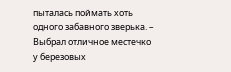пыталась поймать хоть одного забавного зверька. – Выбрал отличное местечко у березовых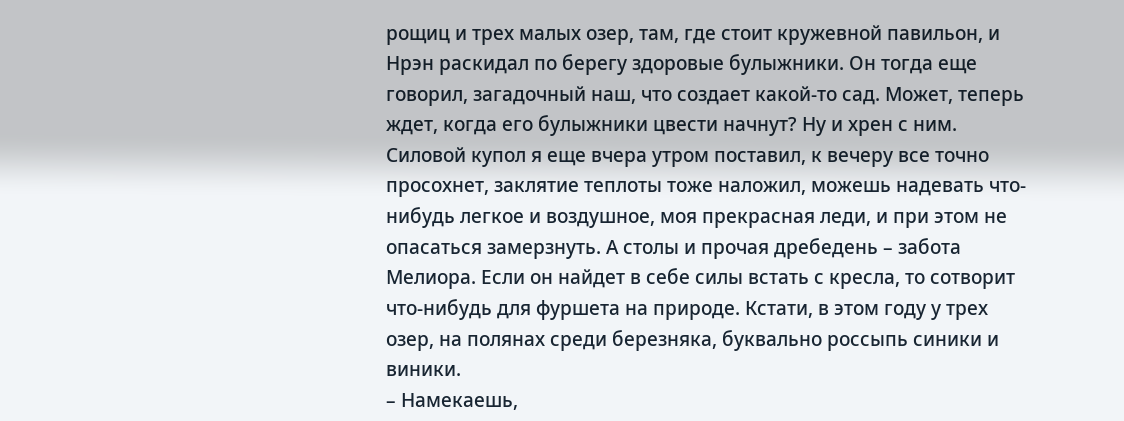рощиц и трех малых озер, там, где стоит кружевной павильон, и Нрэн раскидал по берегу здоровые булыжники. Он тогда еще говорил, загадочный наш, что создает какой-то сад. Может, теперь ждет, когда его булыжники цвести начнут? Ну и хрен с ним. Силовой купол я еще вчера утром поставил, к вечеру все точно просохнет, заклятие теплоты тоже наложил, можешь надевать что-нибудь легкое и воздушное, моя прекрасная леди, и при этом не опасаться замерзнуть. А столы и прочая дребедень – забота Мелиора. Если он найдет в себе силы встать с кресла, то сотворит что-нибудь для фуршета на природе. Кстати, в этом году у трех озер, на полянах среди березняка, буквально россыпь синики и виники.
– Намекаешь,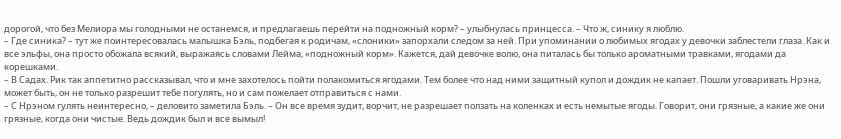дорогой, что без Мелиора мы голодными не останемся, и предлагаешь перейти на подножный корм? – улыбнулась принцесса. – Что ж, синику я люблю.
– Где синика? – тут же поинтересовалась малышка Бэль, подбегая к родичам, «слоники» запорхали следом за ней. При упоминании о любимых ягодах у девочки заблестели глаза. Как и все эльфы, она просто обожала всякий, выражаясь словами Лейма, «подножный корм». Кажется, дай девочке волю, она питалась бы только ароматными травками, ягодами да корешками.
– В Садах. Рик так аппетитно рассказывал, что и мне захотелось пойти полакомиться ягодами. Тем более что над ними защитный купол и дождик не капает. Пошли уговаривать Нрэна, может быть, он не только разрешит тебе погулять, но и сам пожелает отправиться с нами.
– С Нрэном гулять неинтересно, – деловито заметила Бэль. – Он все время зудит, ворчит, не разрешает ползать на коленках и есть немытые ягоды. Говорит, они грязные, а какие же они грязные, когда они чистые. Ведь дождик был и все вымыл!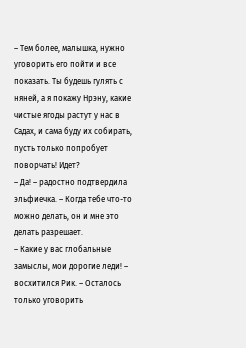– Тем более, малышка, нужно уговорить его пойти и все показать. Ты будешь гулять с няней, а я покажу Нрэну, какие чистые ягоды растут у нас в Садах, и сама буду их собирать, пусть только попробует поворчать! Идет?
– Да! – радостно подтвердила эльфиечка. – Когда тебе что-то можно делать, он и мне это делать разрешает.
– Какие у вас глобальные замыслы, мои дорогие леди! – восхитился Рик. – Осталось только уговорить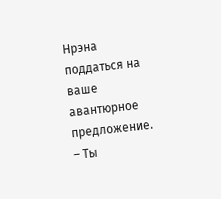Нрэна поддаться на ваше авантюрное предложение.
– Ты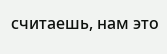считаешь, нам это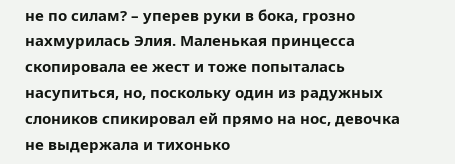не по силам? – уперев руки в бока, грозно нахмурилась Элия. Маленькая принцесса скопировала ее жест и тоже попыталась насупиться, но, поскольку один из радужных слоников спикировал ей прямо на нос, девочка не выдержала и тихонько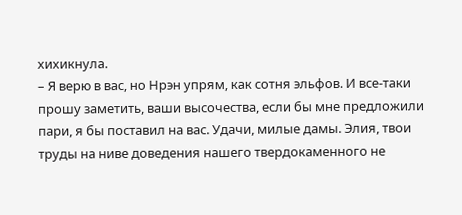хихикнула.
– Я верю в вас, но Нрэн упрям, как сотня эльфов. И все-таки прошу заметить, ваши высочества, если бы мне предложили пари, я бы поставил на вас. Удачи, милые дамы. Элия, твои труды на ниве доведения нашего твердокаменного не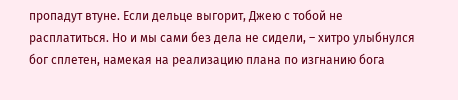пропадут втуне. Если дельце выгорит, Джею с тобой не расплатиться. Но и мы сами без дела не сидели, – хитро улыбнулся бог сплетен, намекая на реализацию плана по изгнанию бога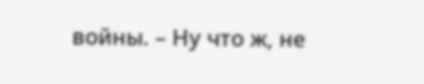войны. – Ну что ж, не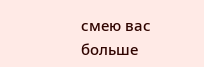смею вас больше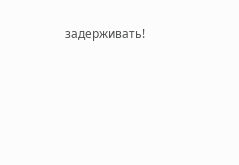задерживать!